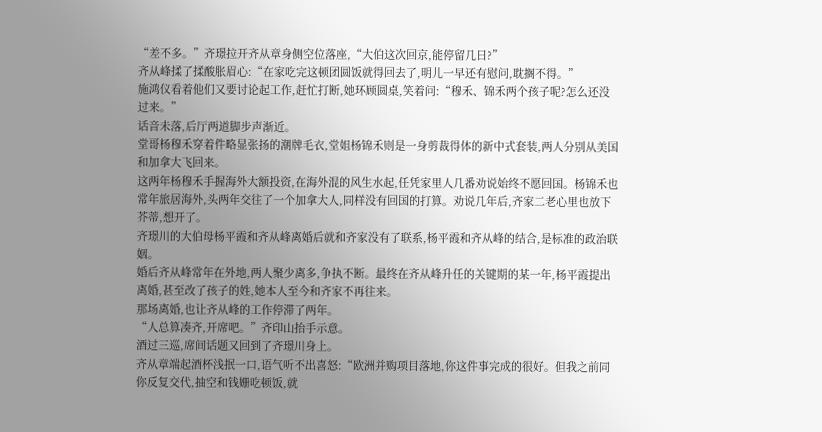“差不多。”齐璟拉开齐从章身侧空位落座,“大伯这次回京,能停留几日?”
齐从峰揉了揉酸胀眉心:“在家吃完这顿团圆饭就得回去了,明儿一早还有慰问,耽搁不得。”
施鸿仪看着他们又要讨论起工作,赶忙打断,她环顾圆桌,笑着问:“穆禾、锦禾两个孩子呢?怎么还没过来。”
话音未落,后厅两道脚步声渐近。
堂哥杨穆禾穿着件略显张扬的潮牌毛衣,堂姐杨锦禾则是一身剪裁得体的新中式套装,两人分别从美国和加拿大飞回来。
这两年杨穆禾手握海外大额投资,在海外混的风生水起,任凭家里人几番劝说始终不愿回国。杨锦禾也常年旅居海外,头两年交往了一个加拿大人,同样没有回国的打算。劝说几年后,齐家二老心里也放下芥蒂,想开了。
齐璟川的大伯母杨平霞和齐从峰离婚后就和齐家没有了联系,杨平霞和齐从峰的结合,是标准的政治联姻。
婚后齐从峰常年在外地,两人聚少离多,争执不断。最终在齐从峰升任的关键期的某一年,杨平霞提出离婚,甚至改了孩子的姓,她本人至今和齐家不再往来。
那场离婚,也让齐从峰的工作停滞了两年。
“人总算凑齐,开席吧。”齐印山抬手示意。
酒过三巡,席间话题又回到了齐璟川身上。
齐从章端起酒杯浅抿一口,语气听不出喜怒:“欧洲并购项目落地,你这件事完成的很好。但我之前同你反复交代,抽空和钱姗吃顿饭,就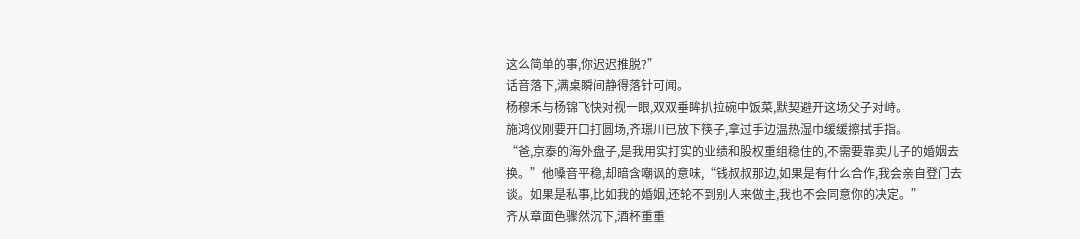这么简单的事,你迟迟推脱?”
话音落下,满桌瞬间静得落针可闻。
杨穆禾与杨锦飞快对视一眼,双双垂眸扒拉碗中饭菜,默契避开这场父子对峙。
施鸿仪刚要开口打圆场,齐璟川已放下筷子,拿过手边温热湿巾缓缓擦拭手指。
“爸,京泰的海外盘子,是我用实打实的业绩和股权重组稳住的,不需要靠卖儿子的婚姻去换。”他嗓音平稳,却暗含嘲讽的意味,“钱叔叔那边,如果是有什么合作,我会亲自登门去谈。如果是私事,比如我的婚姻,还轮不到别人来做主,我也不会同意你的决定。”
齐从章面色骤然沉下,酒杯重重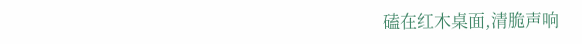磕在红木桌面,清脆声响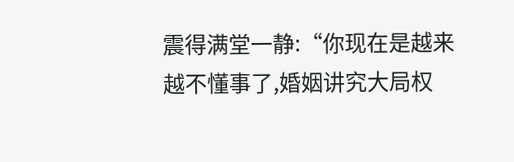震得满堂一静:“你现在是越来越不懂事了,婚姻讲究大局权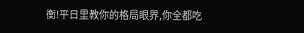衡!平日里教你的格局眼界,你全都吃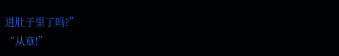进肚子里了吗?”
“从章!”